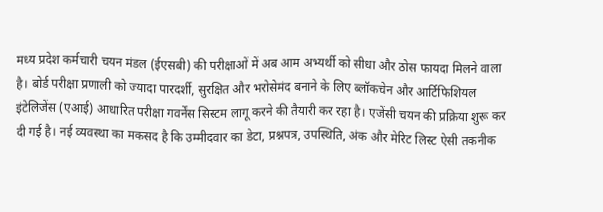मध्य प्रदेश कर्मचारी चयन मंडल (ईएसबी) की परीक्षाओं में अब आम अभ्यर्थी को सीधा और ठोस फायदा मिलने वाला है। बोर्ड परीक्षा प्रणाली को ज्यादा पारदर्शी, सुरक्षित और भरोसेमंद बनाने के लिए ब्लॉकचेन और आर्टिफिशियल इंटेलिजेंस (एआई) आधारित परीक्षा गवर्नेंस सिस्टम लागू करने की तैयारी कर रहा है। एजेंसी चयन की प्रक्रिया शुरू कर दी गई है। नई व्यवस्था का मकसद है कि उम्मीदवार का डेटा, प्रश्नपत्र, उपस्थिति, अंक और मेरिट लिस्ट ऐसी तकनीक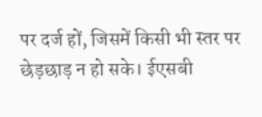पर दर्ज हों, जिसमें किसी भी स्तर पर छेड़छाड़ न हो सके। ईएसबी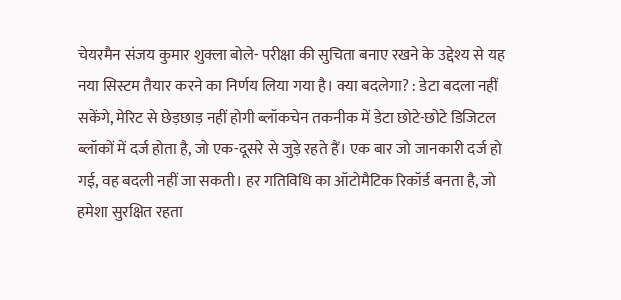चेयरमैन संजय कुमार शुक्ला बोले- परीक्षा की सुचिता बनाए रखने के उद्देश्य से यह नया सिस्टम तैयार करने का निर्णय लिया गया है। क्या बदलेगा? : डेटा बदला नहीं सकेंगे, मेरिट से छेड़छाड़ नहीं होगी ब्लॉकचेन तकनीक में डेटा छोटे-छोटे डिजिटल ब्लॉकों में दर्ज होता है, जो एक-दूसरे से जुड़े रहते हैं। एक बार जो जानकारी दर्ज हो गई, वह बदली नहीं जा सकती। हर गतिविधि का ऑटोमैटिक रिकॉर्ड बनता है, जो हमेशा सुरक्षित रहता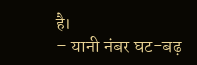है।
– यानी नंबर घट-बढ़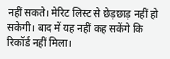नहीं सकते। मेरिट लिस्ट से छेड़छाड़ नहीं हो सकेगी। बाद में यह नहीं कह सकेंगे कि रिकॉर्ड नहीं मिला।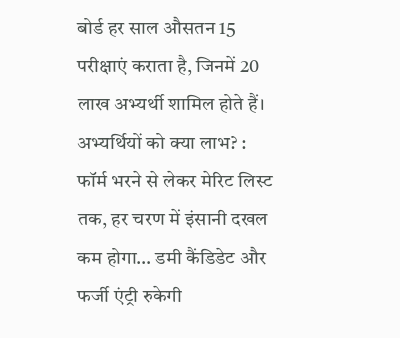बोर्ड हर साल औसतन 15 परीक्षाएं कराता है, जिनमें 20 लाख अभ्यर्थी शामिल होते हैं। अभ्यर्थियों को क्या लाभ? : फॉर्म भरने से लेकर मेरिट लिस्ट तक, हर चरण में इंसानी दखल कम होगा… डमी कैंडिडेट और फर्जी एंट्री रुकेगी